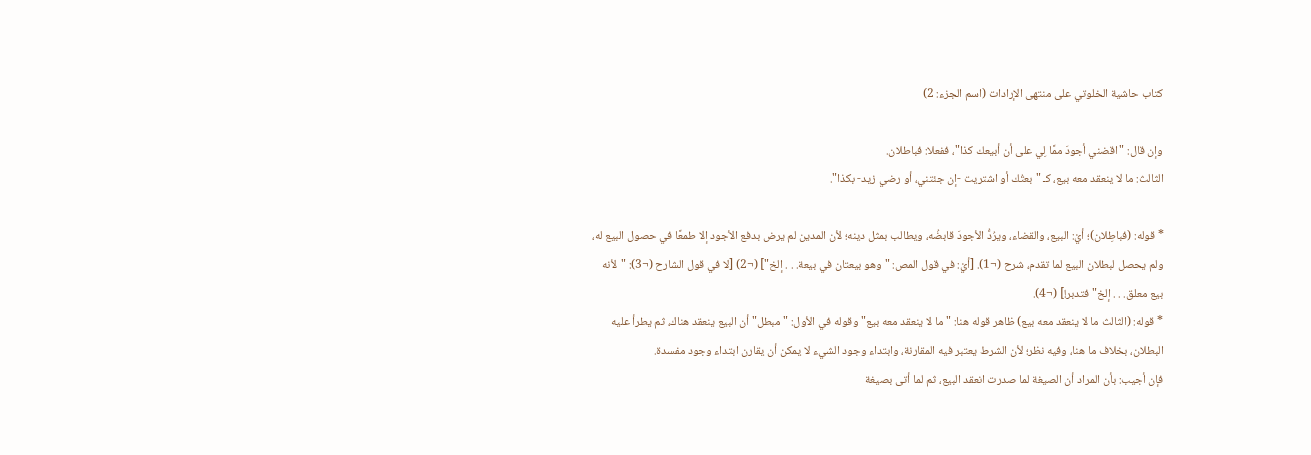كتاب حاشية الخلوتي على منتهى الإرادات (اسم الجزء: 2)

وإن قال: "اقضني أجودَ ممَّا لِي على أن أبيعك كذا"، ففعلا: فباطلان.
الثالث: ما لا ينعقد معه بيع، كـ "بعتُك أو اشتريت -إن جئتني، أو رضي زيد- بكذا".

* قوله: (فباطِلان)؛ أيْ: البيع، والقضاء، ويرُدُّ الأجودَ قابضُه، ويطالب بمثل دينه؛ لأن المدين لم يرض بدفع الأجود إلا طمعًا في حصول البيع له، ولم يحصل لبطلان البيع لما تقدم، شرح (¬1). [أيْ: في قول المص: "وهو بيعتان في بيعة. . . إلخ"] (¬2) [لا في قول الشارح (¬3): "لأنه بيع معلق. . . إلخ" فتدبر!] (¬4).
* قوله: (الثالث ما لا ينعقد معه بيع) ظاهر قوله هنا: "ما لا ينعقد معه بيع" وقوله في الأول: "مبطل" أن البيع ينعقد هناك، ثم يطرأ عليه البطلان، بخلاف ما هنا، وفيه نظر؛ لأن الشرط يعتبر فيه المقارنة، وابتداء وجود الشيء لا يمكن أن يقارن ابتداء وجود مفسدة.
فإن أجيب: بأن المراد أن الصيغة لما صدرت انعقد البيع، ثم لما أتى بصيغة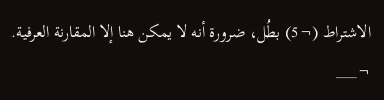الاشتراط (¬5) بطُل، ضرورة أنه لا يمكن هنا إلا المقارنة العرفية.
¬___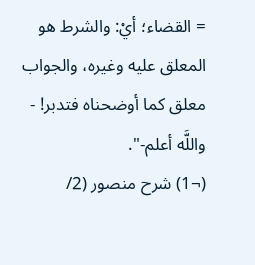= القضاء؛ أيْ: والشرط هو المعلق عليه وغيره، والجواب معلق كما أوضحناه فتدبر! - واللَّه أعلم-".
(¬1) شرح منصور (2/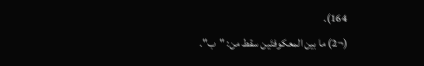164).
(¬2) ما بين المعكوفتَين سقط من: "ب".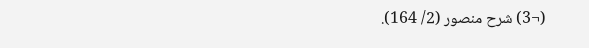(¬3) شرح منصور (2/ 164).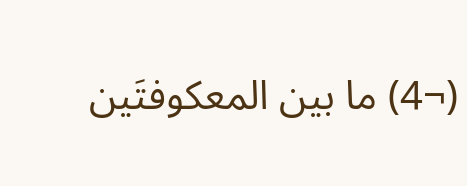(¬4) ما بين المعكوفتَين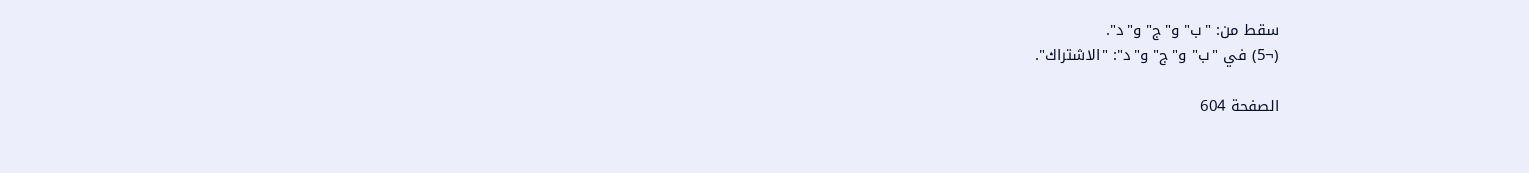سقط من: "ب" و"ج" و"د".
(¬5) في "ب" و"ج" و"د": "الاشتراك".

الصفحة 604